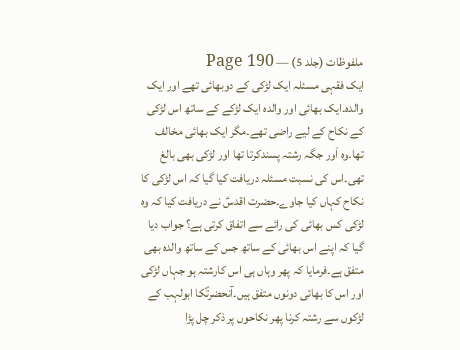ملفوظات (جلد 5) — Page 190
ایک فقہی مسئلہ ایک لڑکی کے دوبھائی تھے اور ایک والدہ۔ایک بھائی اور والدہ ایک لڑکے کے ساتھ اس لڑکی کے نکاح کے لیے راضی تھے۔مگر ایک بھائی مخالف تھا۔وہ اَور جگہ رشتہ پسندکرتا تھا اور لڑکی بھی بالغ تھی۔اس کی نسبت مسئلہ دریافت کیا گیا کہ اس لڑکی کا نکاح کہاں کیا جاوے۔حضرت اقدسؑ نے دریافت کیا کہ وہ لڑکی کس بھائی کی رائے سے اتفاق کرتی ہے؟ جواب دیا گیا کہ اپنے اس بھائی کے ساتھ جس کے ساتھ والدہ بھی متفق ہے۔فرمایا کہ پھر وہاں ہی اس کارشتہ ہو جہاں لڑکی اور اس کا بھائی دونوں متفق ہیں۔آنحضرتؐکا ابولہب کے لڑکوں سے رشتہ کرنا پھر نکاحوں پر ذکر چل پڑا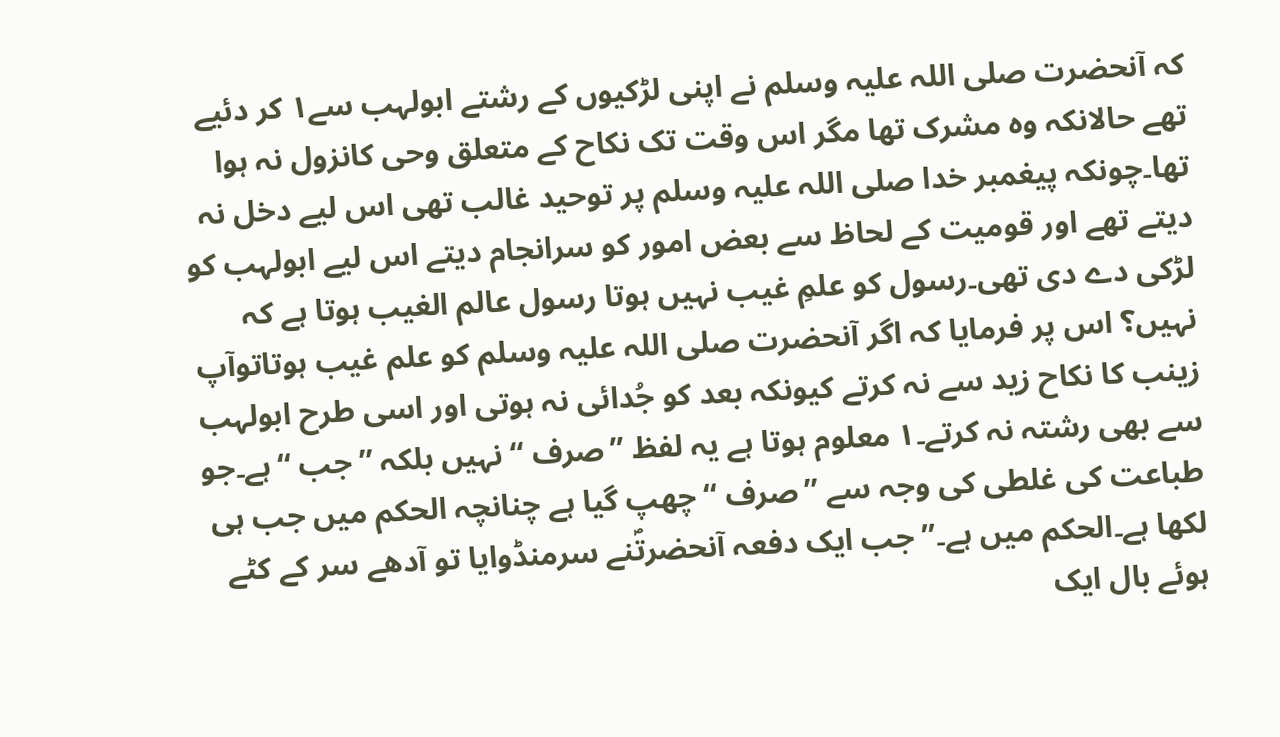کہ آنحضرت صلی اللہ علیہ وسلم نے اپنی لڑکیوں کے رشتے ابولہب سے۱ کر دئیے تھے حالانکہ وہ مشرک تھا مگر اس وقت تک نکاح کے متعلق وحی کانزول نہ ہوا تھا۔چونکہ پیغمبر خدا صلی اللہ علیہ وسلم پر توحید غالب تھی اس لیے دخل نہ دیتے تھے اور قومیت کے لحاظ سے بعض امور کو سرانجام دیتے اس لیے ابولہب کو لڑکی دے دی تھی۔رسول کو علمِ غیب نہیں ہوتا رسول عالم الغیب ہوتا ہے کہ نہیں؟ اس پر فرمایا کہ اگر آنحضرت صلی اللہ علیہ وسلم کو علم غیب ہوتاتوآپ زینب کا نکاح زید سے نہ کرتے کیونکہ بعد کو جُدائی نہ ہوتی اور اسی طرح ابولہب سے بھی رشتہ نہ کرتے۔۱ معلوم ہوتا ہے یہ لفظ ’’صرف ‘‘ نہیں بلکہ ’’جب ‘‘ہے۔جو طباعت کی غلطی کی وجہ سے ’’صرف ‘‘ چھپ گیا ہے چنانچہ الحکم میں جب ہی لکھا ہے۔الحکم میں ہے۔’’ جب ایک دفعہ آنحضرتؐنے سرمنڈوایا تو آدھے سر کے کٹے ہوئے بال ایک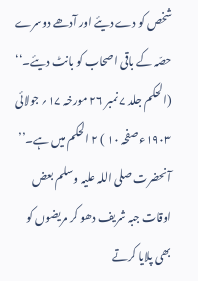شخص کو دے دیئے اور آدھے دوسرے حصّہ کے باقی اصحاب کو بانٹ دیئے۔‘‘ (الحکم جلد ۷ نمبر ۲۶ مورخہ ۱۷؍ جولائی ۱۹۰۳ء صفحہ ۱۰ ) ۲ الحکم میں ہے۔’’ آنحضرت صلی اللہ علیہ وسلم بعض اوقات جبہ شریف دھو کر مریضوں کو بھی پلایا کرتے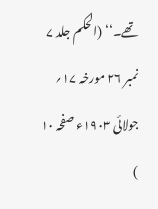تھے۔‘‘ (الحکم جلد ۷ نمبر ۲۶ مورخہ ۱۷؍ جولائی ۱۹۰۳ء صفحہ ۱۰ )